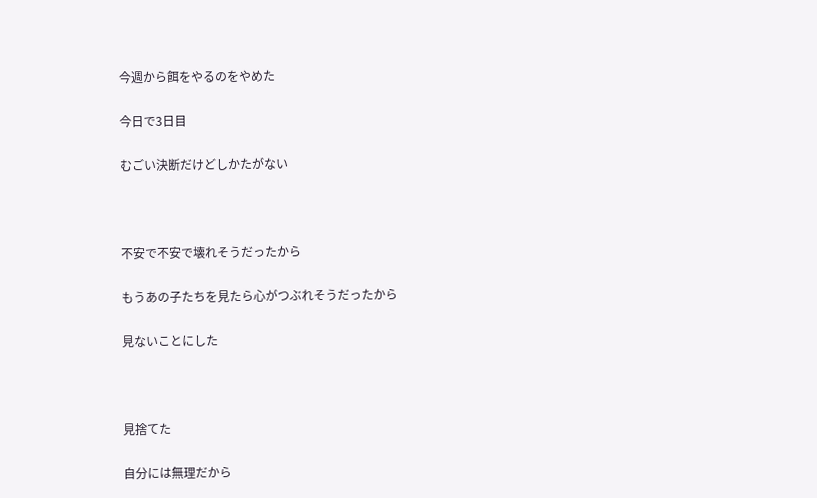今週から餌をやるのをやめた

今日で3日目

むごい決断だけどしかたがない



不安で不安で壊れそうだったから

もうあの子たちを見たら心がつぶれそうだったから

見ないことにした



見捨てた

自分には無理だから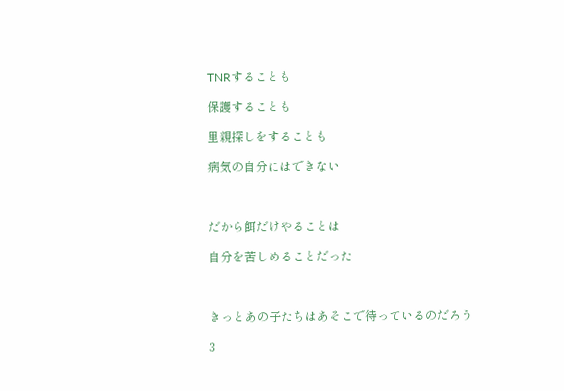TNRすることも

保護することも

里親探しをすることも

病気の自分にはできない



だから餌だけやることは

自分を苦しめることだった



きっとあの子たちはあそこで待っているのだろう

3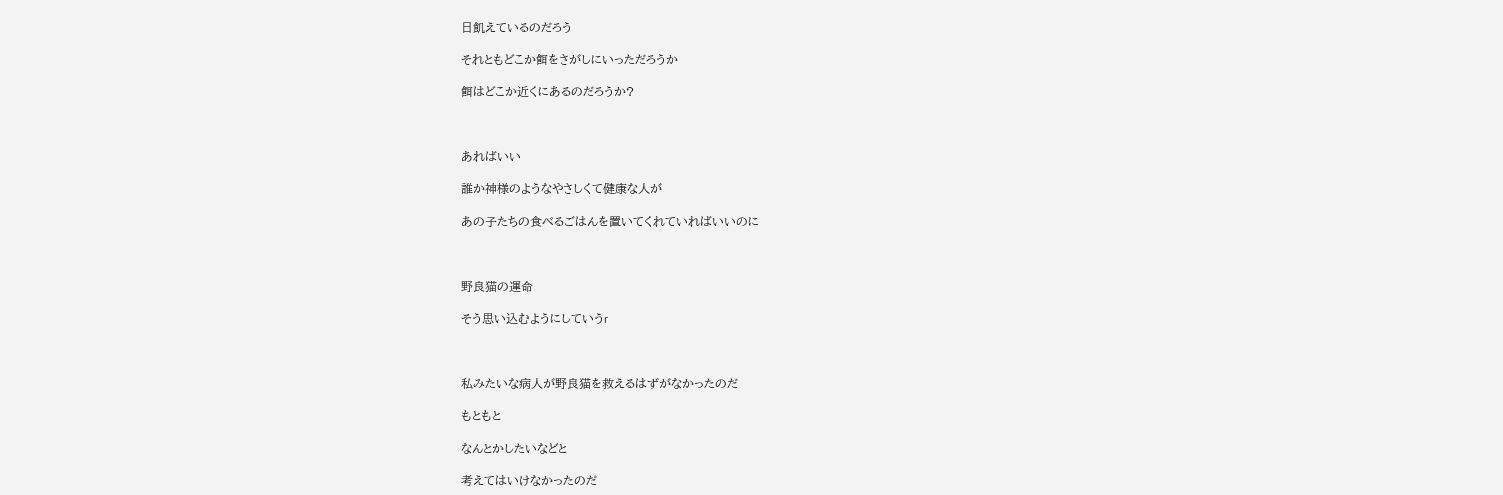日飢えているのだろう

それともどこか餌をさがしにいっただろうか

餌はどこか近くにあるのだろうか?



あればいい

誰か神様のようなやさしくて健康な人が

あの子たちの食べるごはんを置いてくれていればいいのに



野良猫の運命

そう思い込むようにしていうr



私みたいな病人が野良猫を救えるはずがなかったのだ

もともと

なんとかしたいなどと

考えてはいけなかったのだ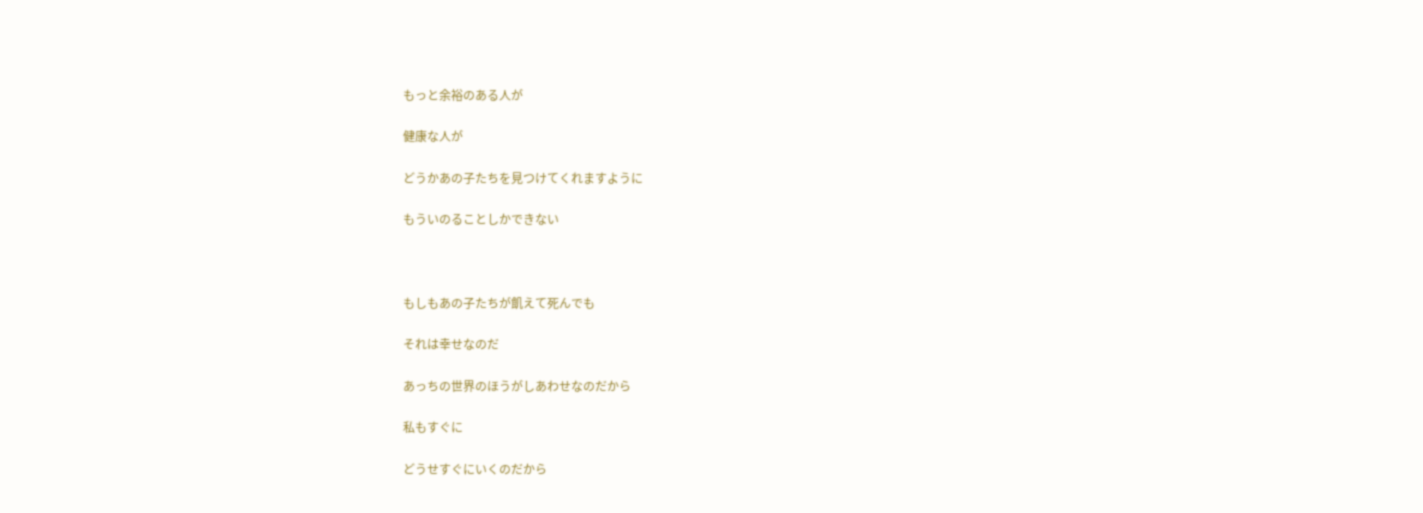もっと余裕のある人が

健康な人が

どうかあの子たちを見つけてくれますように

もういのることしかできない



もしもあの子たちが飢えて死んでも

それは幸せなのだ

あっちの世界のほうがしあわせなのだから

私もすぐに

どうせすぐにいくのだから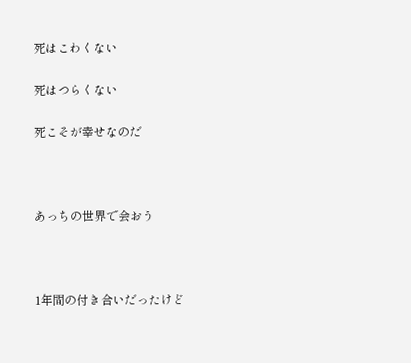死はこわくない

死はつらくない

死こそが幸せなのだ



あっちの世界で会おう



1年間の付き合いだったけど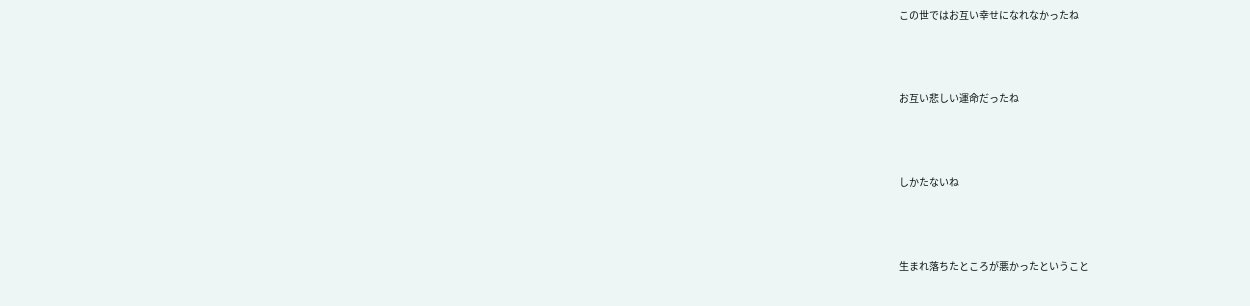この世ではお互い幸せになれなかったね



お互い悲しい運命だったね



しかたないね



生まれ落ちたところが悪かったということ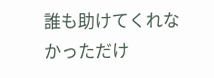誰も助けてくれなかっただけ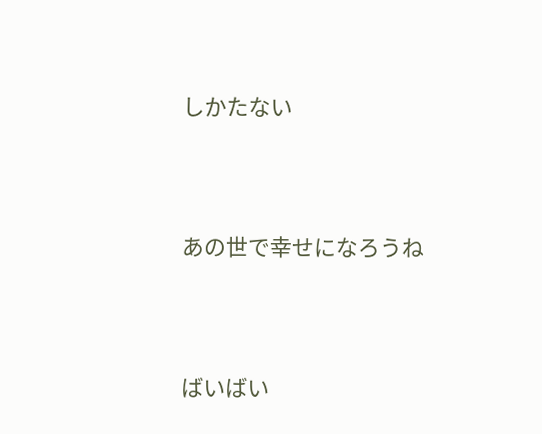しかたない



あの世で幸せになろうね



ばいばい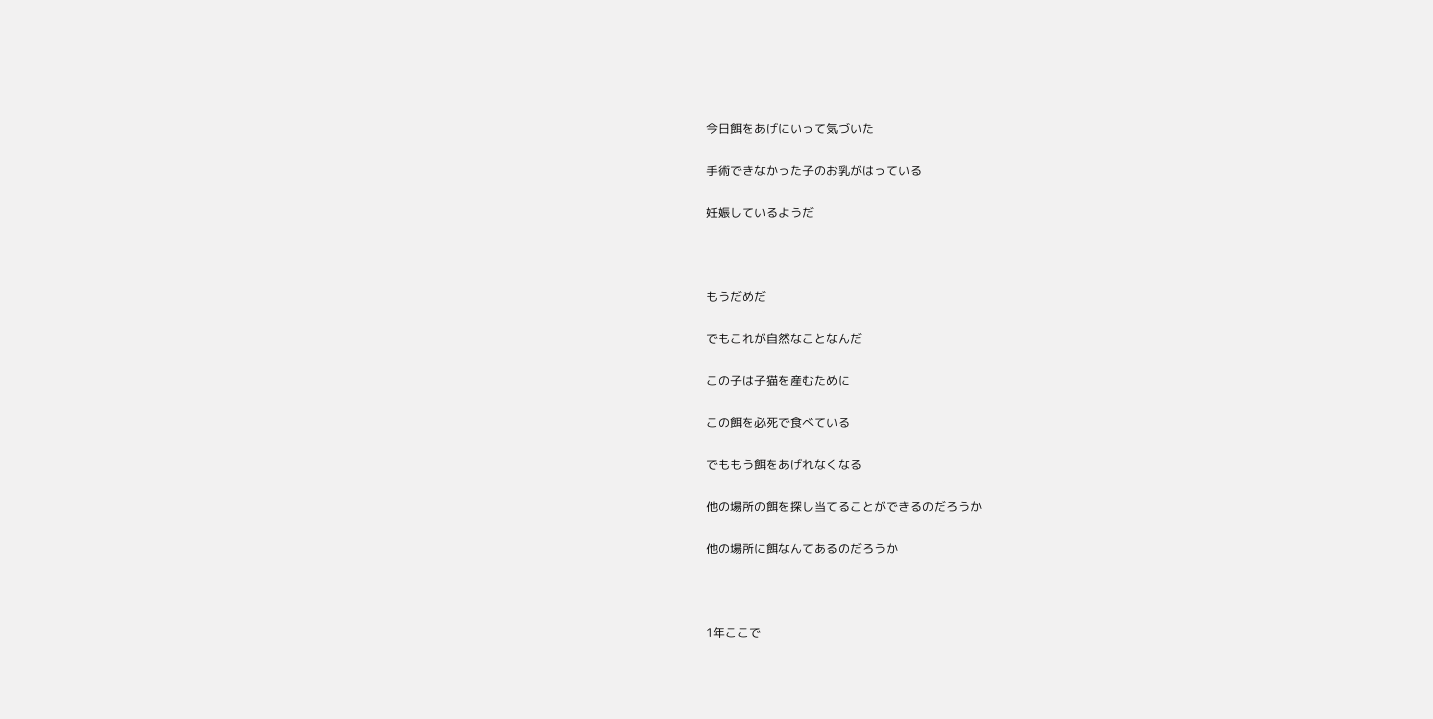今日餌をあげにいって気づいた

手術できなかった子のお乳がはっている

妊娠しているようだ



もうだめだ

でもこれが自然なことなんだ

この子は子猫を産むために

この餌を必死で食べている

でももう餌をあげれなくなる

他の場所の餌を探し当てることができるのだろうか

他の場所に餌なんてあるのだろうか



1年ここで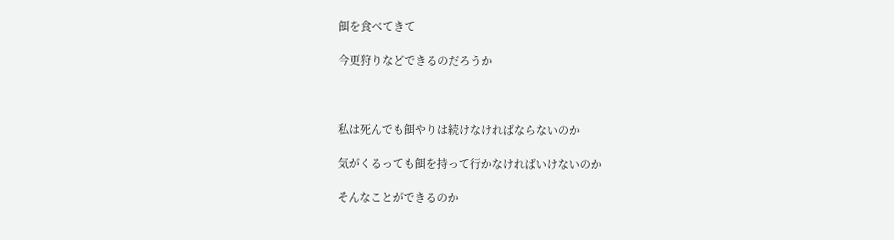餌を食べてきて

今更狩りなどできるのだろうか



私は死んでも餌やりは続けなければならないのか

気がくるっても餌を持って行かなければいけないのか

そんなことができるのか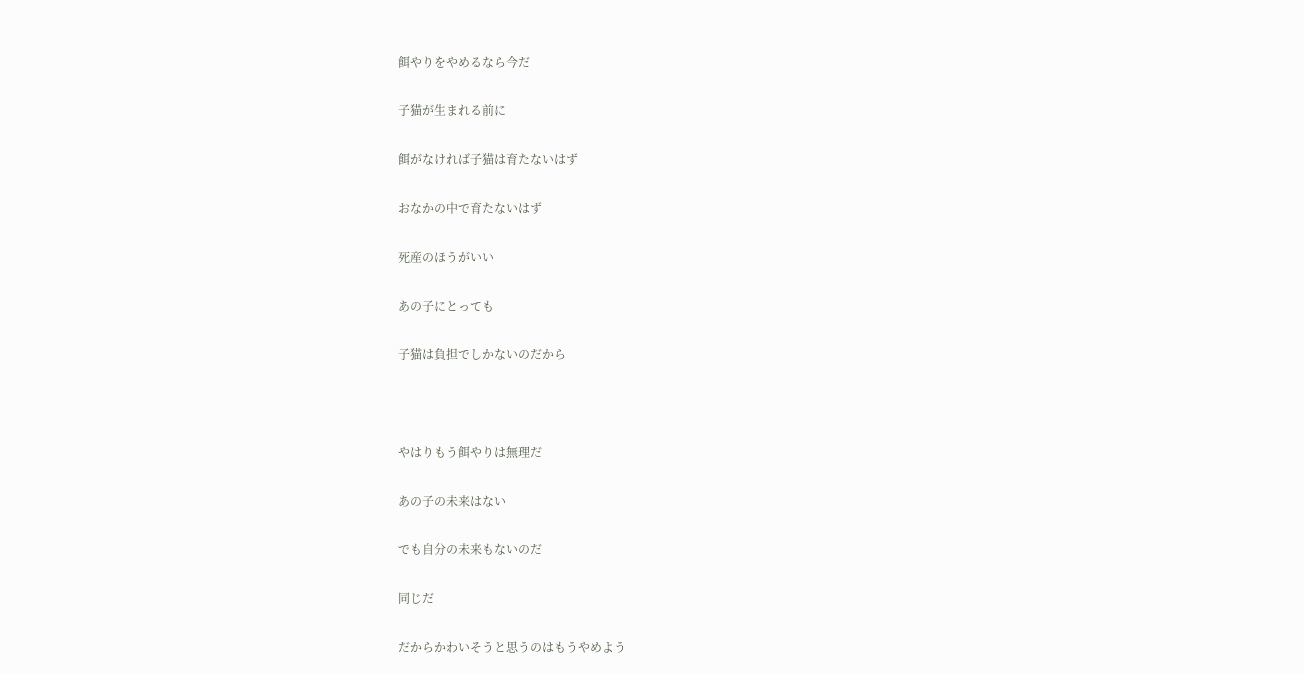餌やりをやめるなら今だ

子猫が生まれる前に

餌がなければ子猫は育たないはず

おなかの中で育たないはず

死産のほうがいい

あの子にとっても

子猫は負担でしかないのだから



やはりもう餌やりは無理だ

あの子の未来はない

でも自分の未来もないのだ

同じだ

だからかわいそうと思うのはもうやめよう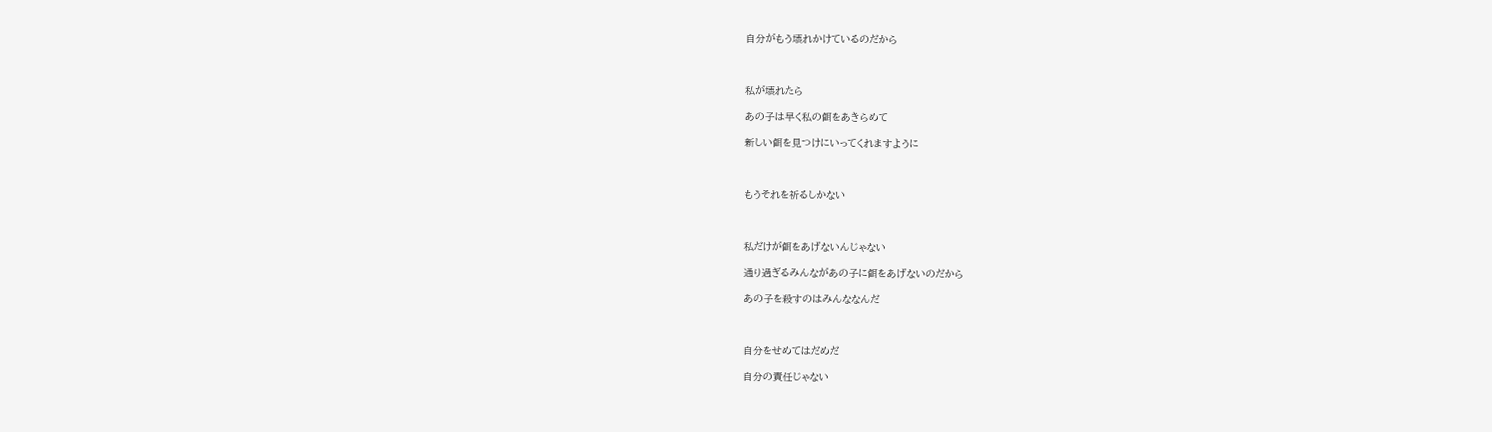自分がもう壊れかけているのだから



私が壊れたら

あの子は早く私の餌をあきらめて

新しい餌を見つけにいってくれますように



もうそれを祈るしかない



私だけが餌をあげないんじゃない

通り過ぎるみんながあの子に餌をあげないのだから

あの子を殺すのはみんななんだ



自分をせめてはだめだ

自分の責任じゃない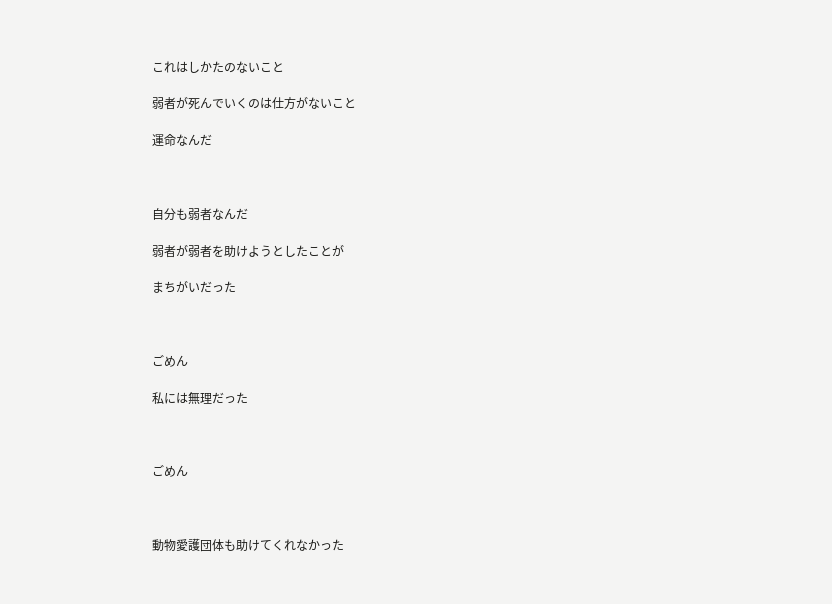これはしかたのないこと

弱者が死んでいくのは仕方がないこと

運命なんだ



自分も弱者なんだ

弱者が弱者を助けようとしたことが

まちがいだった



ごめん

私には無理だった



ごめん



動物愛護団体も助けてくれなかった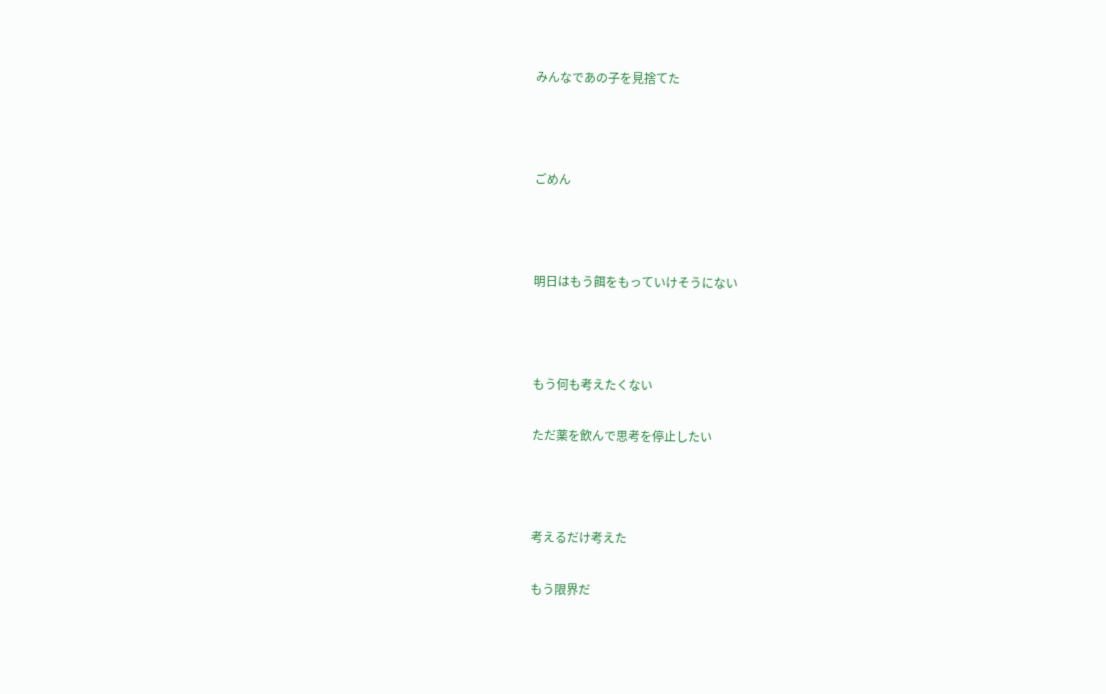みんなであの子を見捨てた



ごめん



明日はもう餌をもっていけそうにない



もう何も考えたくない

ただ薬を飲んで思考を停止したい



考えるだけ考えた

もう限界だ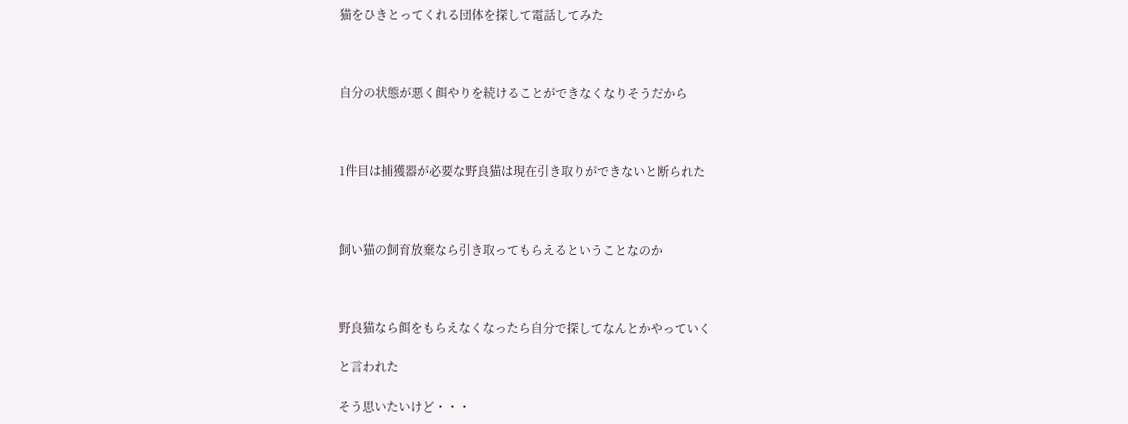猫をひきとってくれる団体を探して電話してみた



自分の状態が悪く餌やりを続けることができなくなりそうだから



1件目は捕獲器が必要な野良猫は現在引き取りができないと断られた



飼い猫の飼育放棄なら引き取ってもらえるということなのか



野良猫なら餌をもらえなくなったら自分で探してなんとかやっていく

と言われた

そう思いたいけど・・・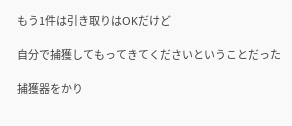もう1件は引き取りはOKだけど

自分で捕獲してもってきてくださいということだった

捕獲器をかり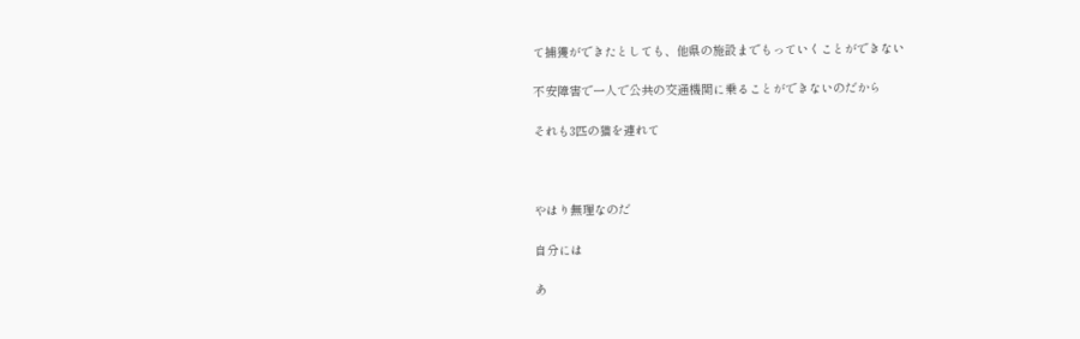て捕獲ができたとしても、他県の施設までもっていくことができない

不安障害で一人で公共の交通機関に乗ることができないのだから

それも3匹の猫を連れて



やはり無理なのだ

自分には

あ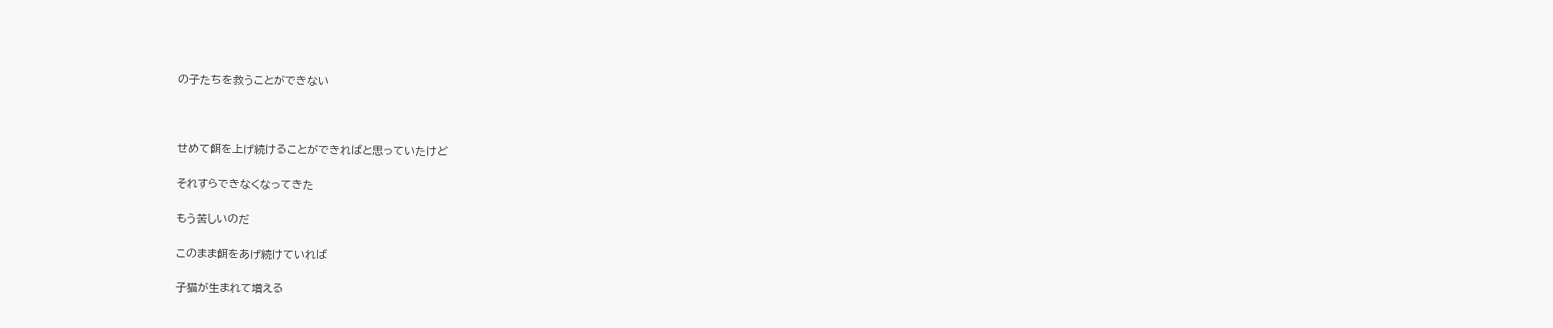の子たちを救うことができない



せめて餌を上げ続けることができればと思っていたけど

それすらできなくなってきた

もう苦しいのだ

このまま餌をあげ続けていれば

子猫が生まれて増える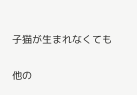子猫が生まれなくても

他の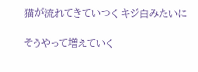猫が流れてきていつく キジ白みたいに

そうやって増えていく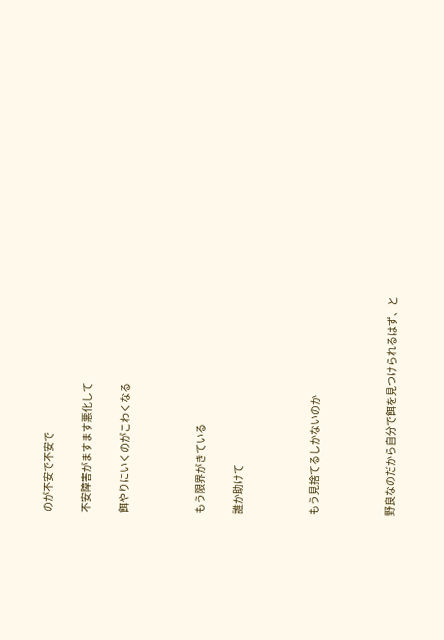のが不安で不安で

不安障害がますます悪化して

餌やりにいくのがこわくなる



もう限界がきている

誰か助けて



もう見捨てるしかないのか



野良なのだから自分で餌を見つけられるはず、と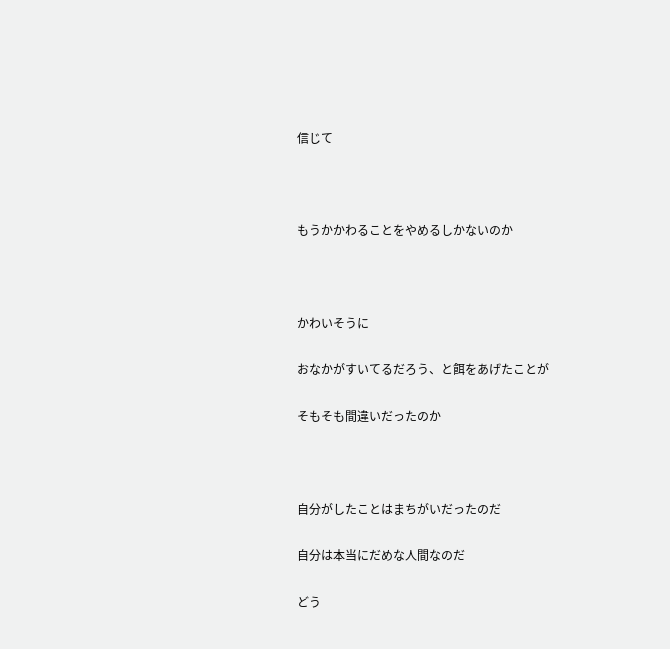信じて



もうかかわることをやめるしかないのか



かわいそうに

おなかがすいてるだろう、と餌をあげたことが

そもそも間違いだったのか



自分がしたことはまちがいだったのだ

自分は本当にだめな人間なのだ

どう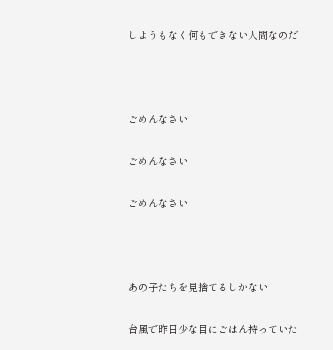しようもなく何もできない人間なのだ



ごめんなさい

ごめんなさい

ごめんなさい



あの子たちを見捨てるしかない

台風で昨日少な目にごはん持っていた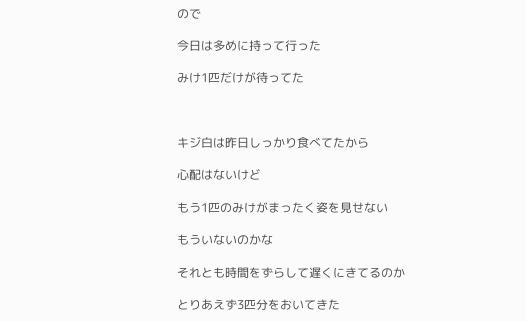ので

今日は多めに持って行った

みけ1匹だけが待ってた



キジ白は昨日しっかり食べてたから

心配はないけど

もう1匹のみけがまったく姿を見せない

もういないのかな

それとも時間をずらして遅くにきてるのか

とりあえず3匹分をおいてきた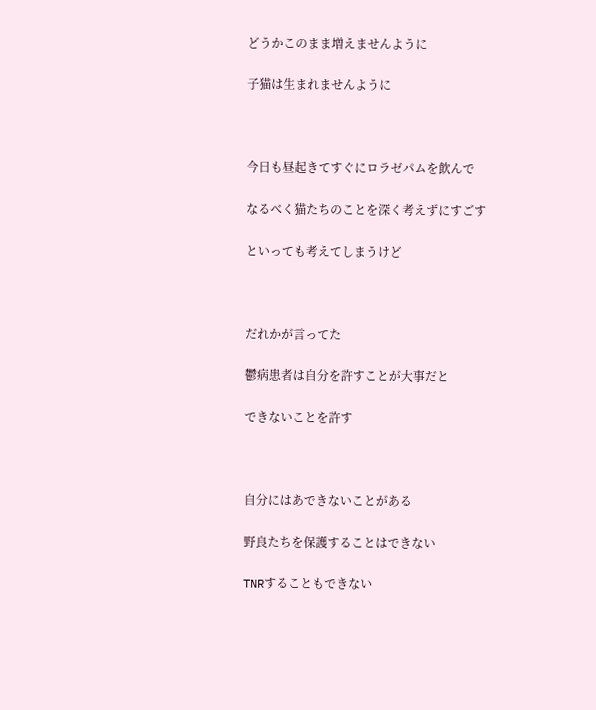どうかこのまま増えませんように

子猫は生まれませんように



今日も昼起きてすぐにロラゼパムを飲んで

なるべく猫たちのことを深く考えずにすごす

といっても考えてしまうけど



だれかが言ってた

鬱病患者は自分を許すことが大事だと

できないことを許す



自分にはあできないことがある

野良たちを保護することはできない

TNRすることもできない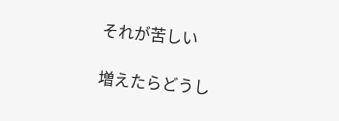それが苦しい

増えたらどうし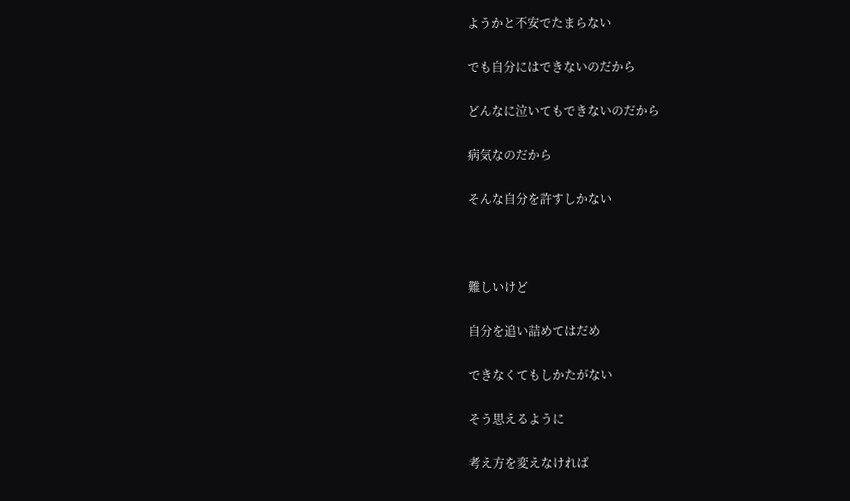ようかと不安でたまらない

でも自分にはできないのだから

どんなに泣いてもできないのだから

病気なのだから

そんな自分を許すしかない



難しいけど

自分を追い詰めてはだめ

できなくてもしかたがない

そう思えるように

考え方を変えなければ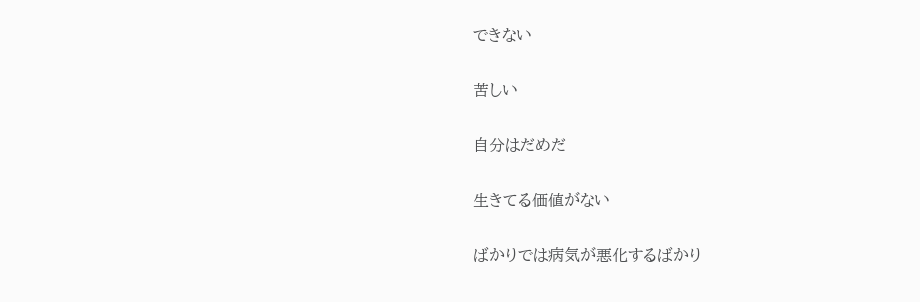できない

苦しい

自分はだめだ

生きてる価値がない

ばかりでは病気が悪化するばかり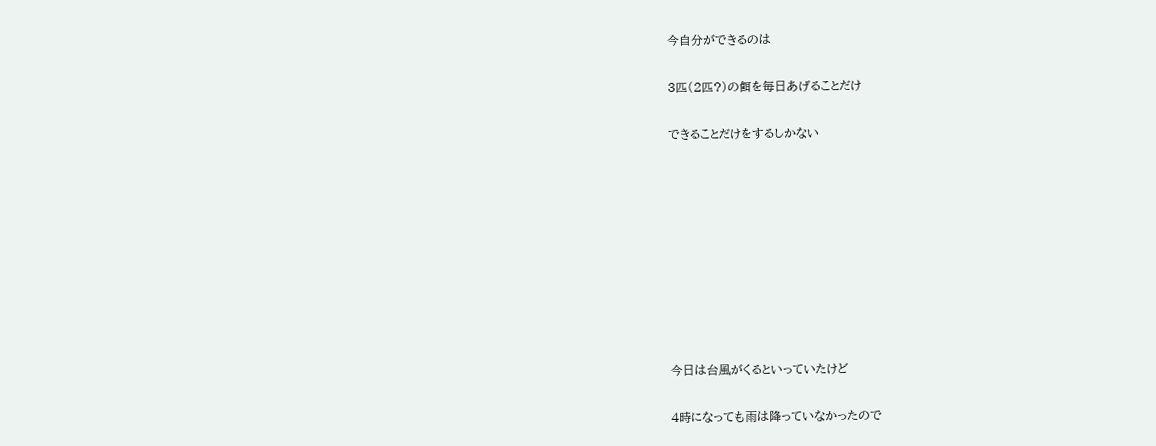今自分ができるのは

3匹(2匹?)の餌を毎日あげることだけ

できることだけをするしかない









今日は台風がくるといっていたけど

4時になっても雨は降っていなかったので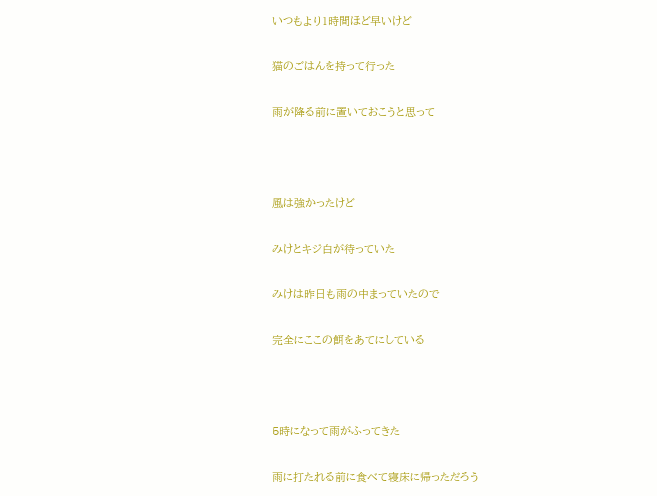いつもより1時間ほど早いけど

猫のごはんを持って行った

雨が降る前に置いておこうと思って



風は強かったけど

みけとキジ白が待っていた

みけは昨日も雨の中まっていたので

完全にここの餌をあてにしている



5時になって雨がふってきた

雨に打たれる前に食べて寝床に帰っただろう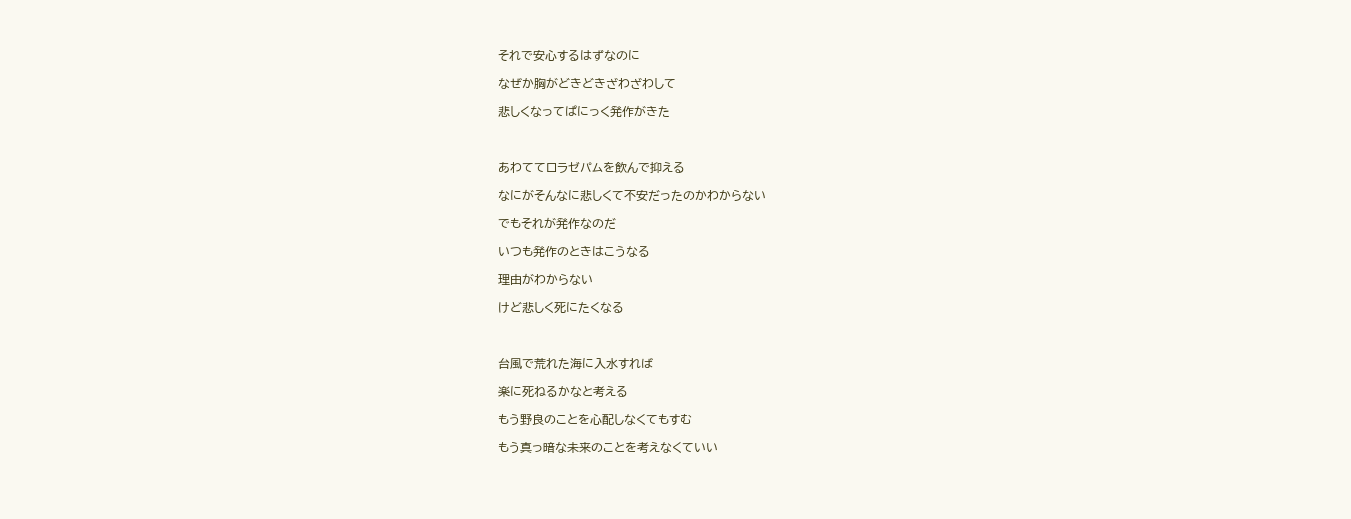それで安心するはずなのに

なぜか胸がどきどきざわざわして

悲しくなってぱにっく発作がきた



あわててロラゼパムを飲んで抑える

なにがそんなに悲しくて不安だったのかわからない

でもそれが発作なのだ

いつも発作のときはこうなる

理由がわからない

けど悲しく死にたくなる



台風で荒れた海に入水すれば

楽に死ねるかなと考える

もう野良のことを心配しなくてもすむ

もう真っ暗な未来のことを考えなくていい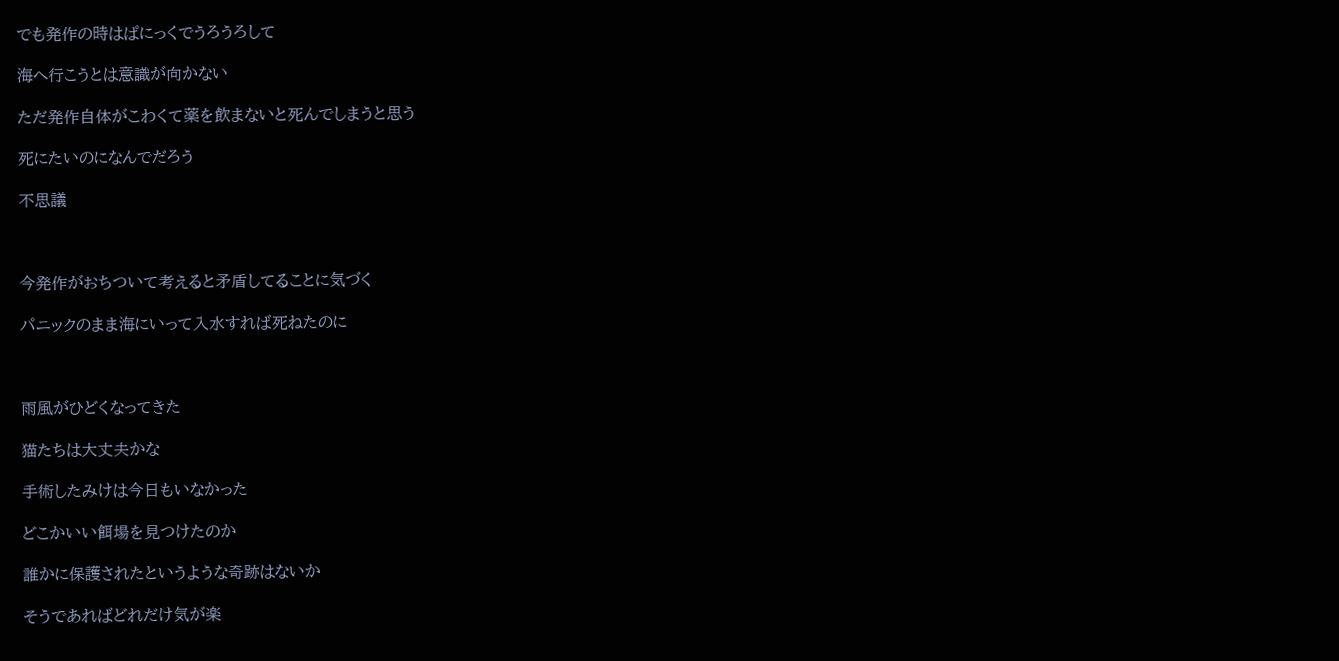でも発作の時はぱにっくでうろうろして

海へ行こうとは意識が向かない

ただ発作自体がこわくて薬を飲まないと死んでしまうと思う

死にたいのになんでだろう

不思議



今発作がおちついて考えると矛盾してることに気づく

パニックのまま海にいって入水すれば死ねたのに



雨風がひどくなってきた

猫たちは大丈夫かな

手術したみけは今日もいなかった

どこかいい餌場を見つけたのか

誰かに保護されたというような奇跡はないか

そうであればどれだけ気が楽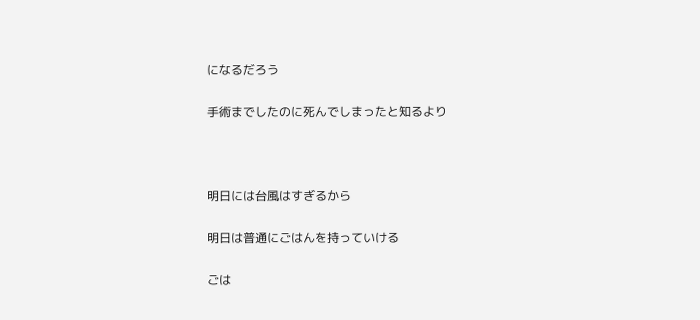になるだろう

手術までしたのに死んでしまったと知るより



明日には台風はすぎるから

明日は普通にごはんを持っていける

ごは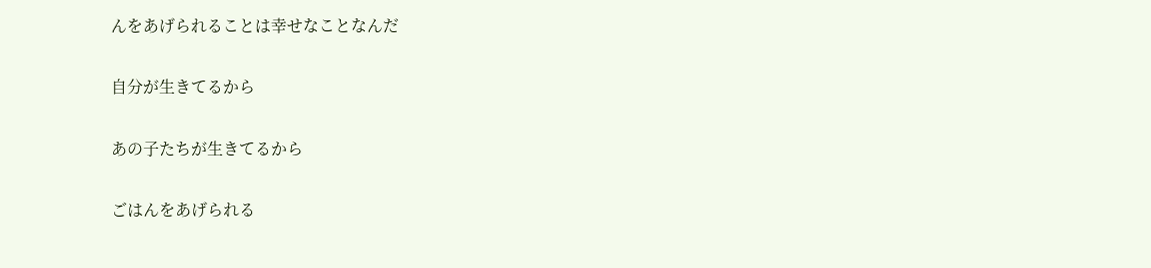んをあげられることは幸せなことなんだ

自分が生きてるから

あの子たちが生きてるから

ごはんをあげられる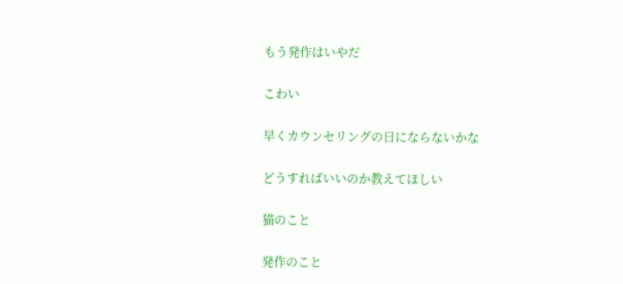もう発作はいやだ

こわい

早くカウンセリングの日にならないかな

どうすればいいのか教えてほしい

猫のこと

発作のこと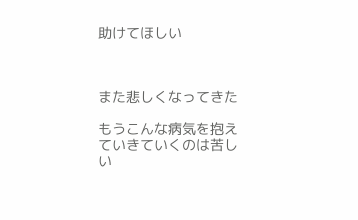助けてほしい



また悲しくなってきた

もうこんな病気を抱えていきていくのは苦しい